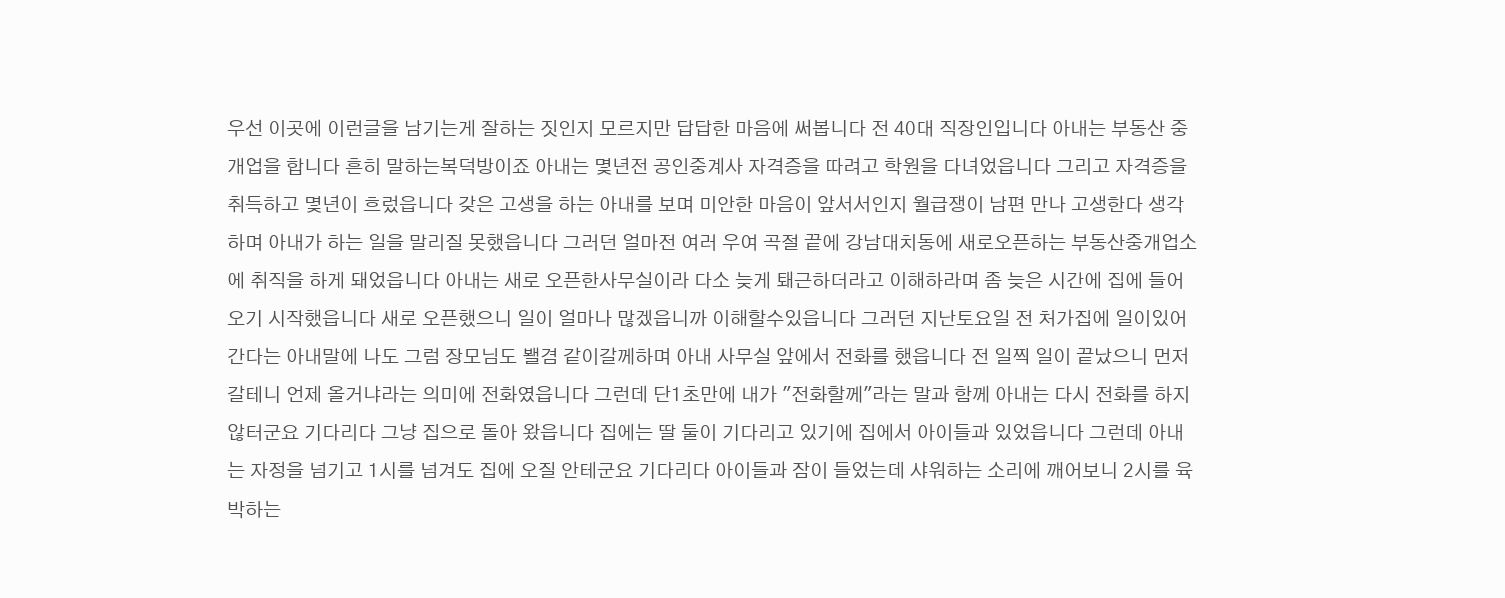우선 이곳에 이런글을 남기는게 잘하는 짓인지 모르지만 답답한 마음에 써봅니다 전 40대 직장인입니다 아내는 부동산 중개업을 합니다 흔히 말하는복덕방이죠 아내는 몇년전 공인중계사 자격증을 따려고 학원을 다녀었읍니다 그리고 자격증을 취득하고 몇년이 흐렀읍니다 갖은 고생을 하는 아내를 보며 미안한 마음이 앞서서인지 월급쟁이 남편 만나 고생한다 생각하며 아내가 하는 일을 말리질 못했읍니다 그러던 얼마전 여러 우여 곡절 끝에 강남대치동에 새로오픈하는 부동산중개업소에 취직을 하게 돼었읍니다 아내는 새로 오픈한사무실이라 다소 늦게 퇘근하더라고 이해하라며 좀 늦은 시간에 집에 들어오기 시작했읍니다 새로 오픈했으니 일이 얼마나 많겠읍니까 이해할수있읍니다 그러던 지난토요일 전 처가집에 일이있어 간다는 아내말에 나도 그럼 장모님도 봴겸 같이갈께하며 아내 사무실 앞에서 전화를 했읍니다 전 일찍 일이 끝났으니 먼저 갈테니 언제 올거냐라는 의미에 전화였읍니다 그런데 단1초만에 내가 "전화할께"라는 말과 함께 아내는 다시 전화를 하지 않터군요 기다리다 그냥 집으로 돌아 왔읍니다 집에는 딸 둘이 기다리고 있기에 집에서 아이들과 있었읍니다 그런데 아내는 자정을 넘기고 1시를 넘겨도 집에 오질 안테군요 기다리다 아이들과 잠이 들었는데 샤워하는 소리에 깨어보니 2시를 육박하는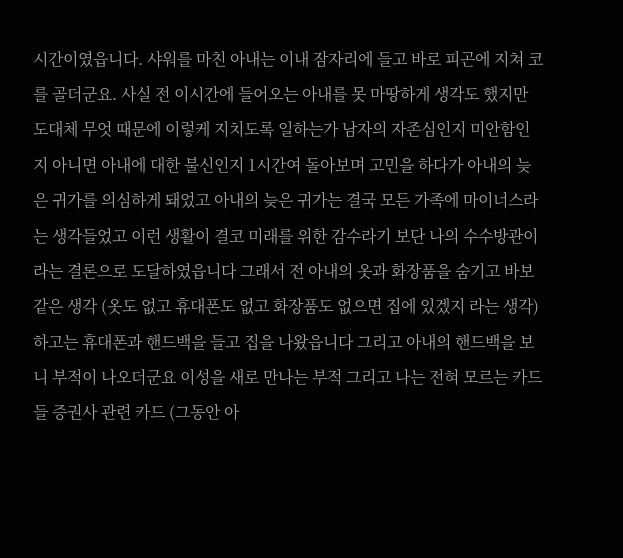시간이였읍니다. 샤워를 마친 아내는 이내 잠자리에 들고 바로 피곤에 지쳐 코를 골더군요. 사실 전 이시간에 들어오는 아내를 못 마땅하게 생각도 했지만 도대체 무엇 때문에 이렇케 지치도록 일하는가 남자의 자존심인지 미안함인지 아니면 아내에 대한 불신인지 1시간여 돌아보며 고민을 하다가 아내의 늦은 귀가를 의심하게 돼었고 아내의 늦은 귀가는 결국 모든 가족에 마이너스라는 생각들었고 이런 생활이 결코 미래를 위한 감수라기 보단 나의 수수방관이라는 결론으로 도달하였읍니다 그래서 전 아내의 옷과 화장품을 숨기고 바보 같은 생각 (옷도 없고 휴대폰도 없고 화장품도 없으면 집에 있겠지 라는 생각)하고는 휴대폰과 핸드백을 들고 집을 나왔읍니다 그리고 아내의 핸드백을 보니 부적이 나오더군요 이성을 새로 만나는 부적 그리고 나는 전혀 모르는 카드들 증권사 관련 카드 (그동안 아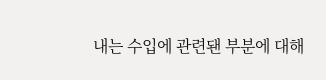내는 수입에 관련됀 부분에 대해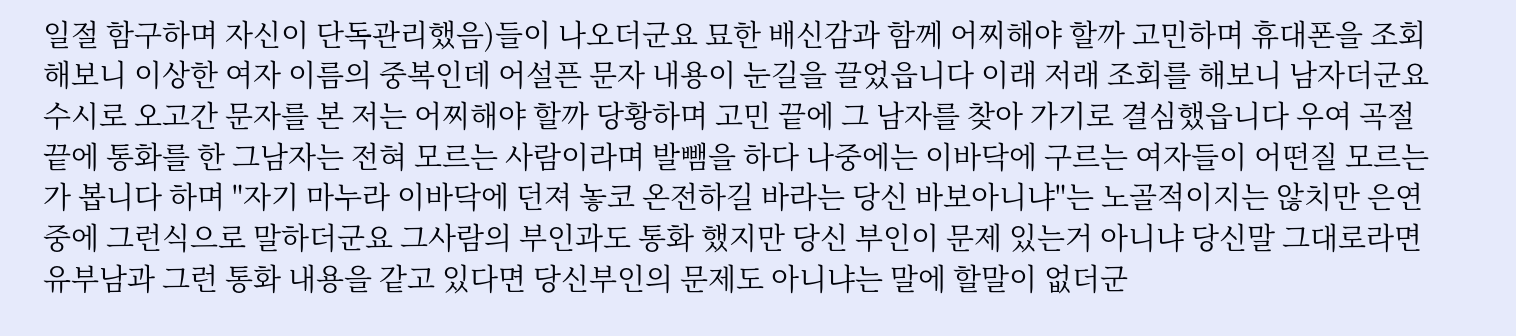일절 함구하며 자신이 단독관리했음)들이 나오더군요 묘한 배신감과 함께 어찌해야 할까 고민하며 휴대폰을 조회해보니 이상한 여자 이름의 중복인데 어설픈 문자 내용이 눈길을 끌었읍니다 이래 저래 조회를 해보니 남자더군요 수시로 오고간 문자를 본 저는 어찌해야 할까 당황하며 고민 끝에 그 남자를 찾아 가기로 결심했읍니다 우여 곡절끝에 통화를 한 그남자는 전혀 모르는 사람이라며 발뺌을 하다 나중에는 이바닥에 구르는 여자들이 어떤질 모르는가 봅니다 하며 "자기 마누라 이바닥에 던져 놓코 온전하길 바라는 당신 바보아니냐"는 노골적이지는 않치만 은연중에 그런식으로 말하더군요 그사람의 부인과도 통화 했지만 당신 부인이 문제 있는거 아니냐 당신말 그대로라면 유부남과 그런 통화 내용을 같고 있다면 당신부인의 문제도 아니냐는 말에 할말이 없더군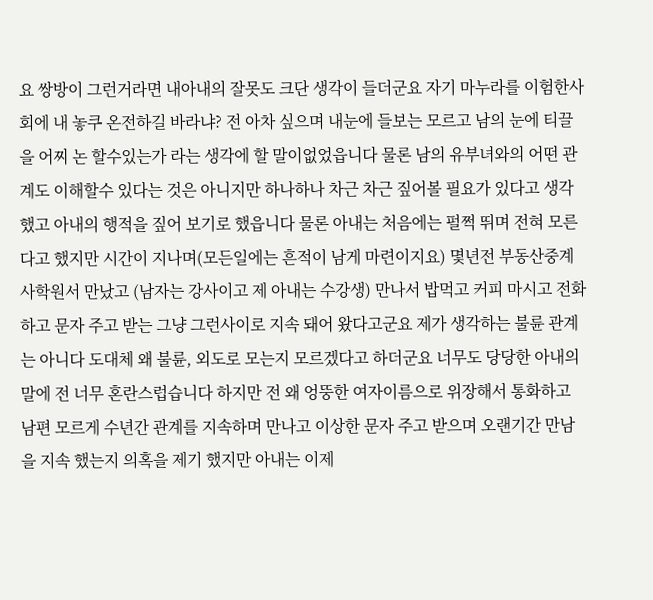요 쌍방이 그런거라면 내아내의 잘못도 크단 생각이 들더군요 자기 마누라를 이험한사회에 내 놓쿠 온전하길 바라냐? 전 아차 싶으며 내눈에 들보는 모르고 남의 눈에 티끌을 어찌 논 할수있는가 라는 생각에 할 말이없었읍니다 물론 남의 유부녀와의 어떤 관계도 이해할수 있다는 것은 아니지만 하나하나 차근 차근 짚어볼 필요가 있다고 생각했고 아내의 행적을 짚어 보기로 했읍니다 물론 아내는 처음에는 펄쩍 뛰며 전혀 모른다고 했지만 시간이 지나며(모든일에는 흔적이 남게 마련이지요) 몇년전 부동산중계사학원서 만났고 (남자는 강사이고 제 아내는 수강생) 만나서 밥먹고 커피 마시고 전화하고 문자 주고 받는 그냥 그런사이로 지속 돼어 왔다고군요 제가 생각하는 불륜 관계는 아니다 도대체 왜 불륜, 외도로 모는지 모르겠다고 하더군요 너무도 당당한 아내의 말에 전 너무 혼란스럽습니다 하지만 전 왜 엉뚱한 여자이름으로 위장해서 통화하고 남편 모르게 수년간 관계를 지속하며 만나고 이상한 문자 주고 받으며 오랜기간 만남을 지속 했는지 의혹을 제기 했지만 아내는 이제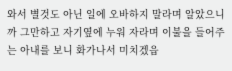와서 별것도 아닌 일에 오바하지 말라며 알았으니까 그만하고 자기옆에 누워 자라며 이불을 들어주는 아내를 보니 화가나서 미치겠읍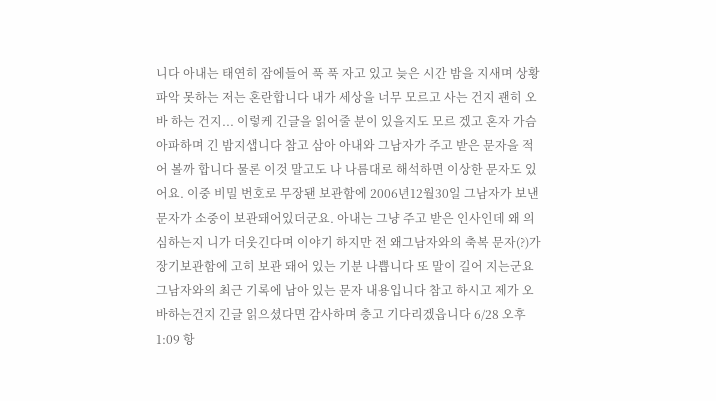니다 아내는 태연히 잠에들어 푹 푹 자고 있고 늦은 시간 밤을 지새며 상황 파악 못하는 저는 혼란합니다 내가 세상을 너무 모르고 사는 건지 괜히 오바 하는 건지... 이렇케 긴글을 읽어줄 분이 있을지도 모르 겠고 혼자 가슴 아파하며 긴 밤지샙니다 참고 삼아 아내와 그남자가 주고 받은 문자을 적어 볼까 합니다 물론 이것 말고도 나 나름대로 해석하면 이상한 문자도 있어요. 이중 비밀 번호로 무장됀 보관함에 2006년12월30일 그남자가 보낸 문자가 소중이 보관돼어있더군요. 아내는 그냥 주고 받은 인사인데 왜 의심하는지 니가 더웃긴다며 이야기 하지만 전 왜그남자와의 축복 문자(?)가 장기보관함에 고히 보관 돼어 있는 기분 나쁩니다 또 말이 길어 지는군요 그남자와의 최근 기록에 남아 있는 문자 내용입니다 참고 하시고 제가 오바하는건지 긴글 읽으셨다면 감사하며 충고 기다리겠읍니다 6/28 오후 1:09 항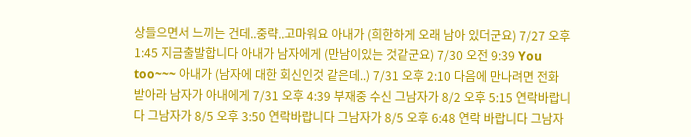상들으면서 느끼는 건데..중략..고마워요 아내가 (희한하게 오래 남아 있더군요) 7/27 오후 1:45 지금출발합니다 아내가 남자에게 (만남이있는 것같군요) 7/30 오전 9:39 You too~~~ 아내가 (남자에 대한 회신인것 같은데..) 7/31 오후 2:10 다음에 만나려면 전화 받아라 남자가 아내에게 7/31 오후 4:39 부재중 수신 그남자가 8/2 오후 5:15 연락바랍니다 그남자가 8/5 오후 3:50 연락바랍니다 그남자가 8/5 오후 6:48 연락 바랍니다 그남자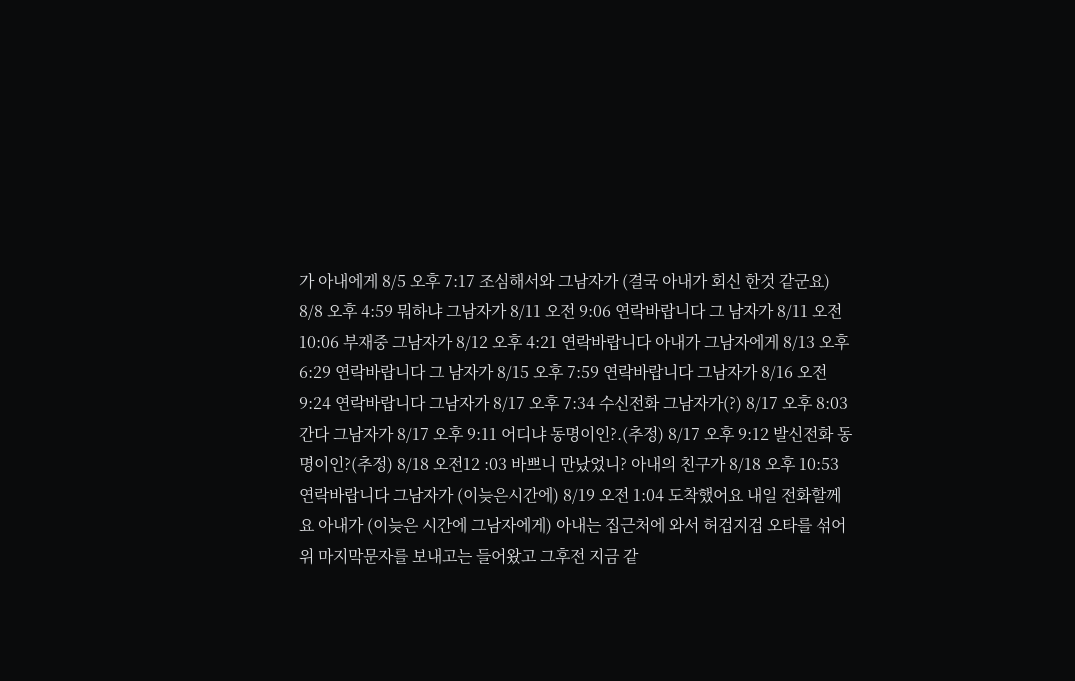가 아내에게 8/5 오후 7:17 조심해서와 그남자가 (결국 아내가 회신 한것 같군요) 8/8 오후 4:59 뭐하냐 그남자가 8/11 오전 9:06 연락바랍니다 그 남자가 8/11 오전 10:06 부재중 그남자가 8/12 오후 4:21 연락바랍니다 아내가 그남자에게 8/13 오후 6:29 연락바랍니다 그 남자가 8/15 오후 7:59 연락바랍니다 그남자가 8/16 오전 9:24 연락바랍니다 그남자가 8/17 오후 7:34 수신전화 그남자가(?) 8/17 오후 8:03 간다 그남자가 8/17 오후 9:11 어디냐 동명이인?.(추정) 8/17 오후 9:12 발신전화 동명이인?(추정) 8/18 오전12 :03 바쁘니 만났었니? 아내의 친구가 8/18 오후 10:53 연락바랍니다 그남자가 (이늦은시간에) 8/19 오전 1:04 도착했어요 내일 전화할께요 아내가 (이늦은 시간에 그남자에게) 아내는 집근처에 와서 허겁지겁 오타를 섞어 위 마지막문자를 보내고는 들어왔고 그후전 지금 같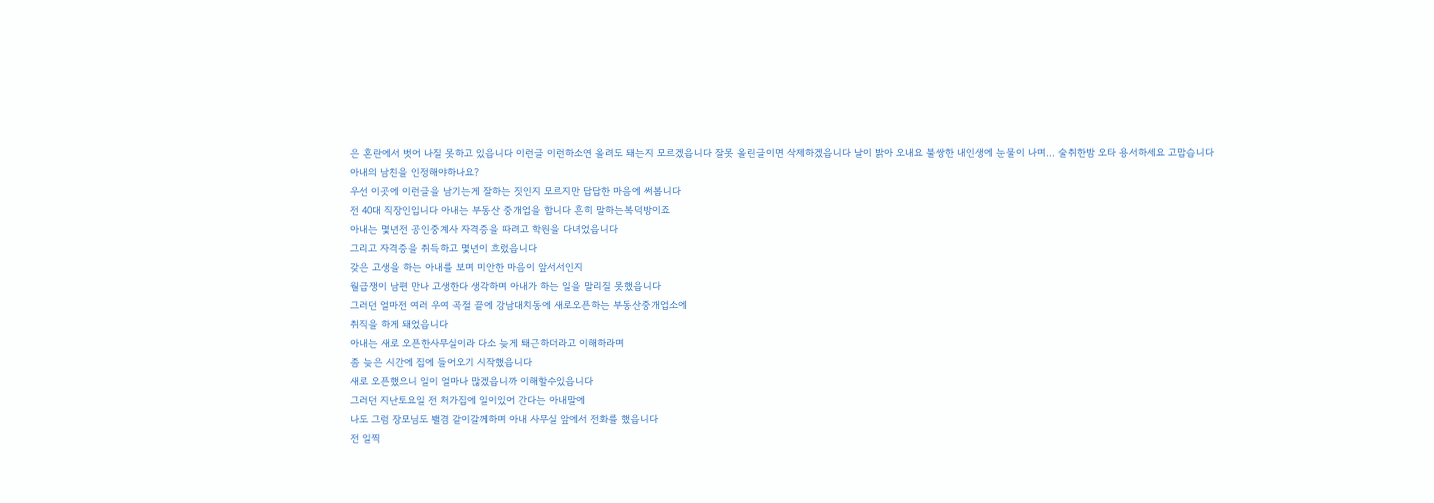은 혼란에서 벗어 나질 못하고 있읍니다 이런글 이런하소연 올려도 돼는지 모르겠읍니다 잘못 올린글이면 삭제하겠읍니다 날이 밝아 오내요 불쌍한 내인생에 눈물이 나며... 술취한밤 오타 용서하세요 고맙습니다
아내의 남친을 인정해야하나요?
우선 이곳에 이런글을 남기는게 잘하는 짓인지 모르지만 답답한 마음에 써봅니다
전 40대 직장인입니다 아내는 부동산 중개업을 합니다 흔히 말하는복덕방이죠
아내는 몇년전 공인중계사 자격증을 따려고 학원을 다녀었읍니다
그리고 자격증을 취득하고 몇년이 흐렀읍니다
갖은 고생을 하는 아내를 보며 미안한 마음이 앞서서인지
월급쟁이 남편 만나 고생한다 생각하며 아내가 하는 일을 말리질 못했읍니다
그러던 얼마전 여러 우여 곡절 끝에 강남대치동에 새로오픈하는 부동산중개업소에
취직을 하게 돼었읍니다
아내는 새로 오픈한사무실이라 다소 늦게 퇘근하더라고 이해하라며
좀 늦은 시간에 집에 들어오기 시작했읍니다
새로 오픈했으니 일이 얼마나 많겠읍니까 이해할수있읍니다
그러던 지난토요일 전 처가집에 일이있어 간다는 아내말에
나도 그럼 장모님도 봴겸 같이갈께하며 아내 사무실 앞에서 전화를 했읍니다
전 일찍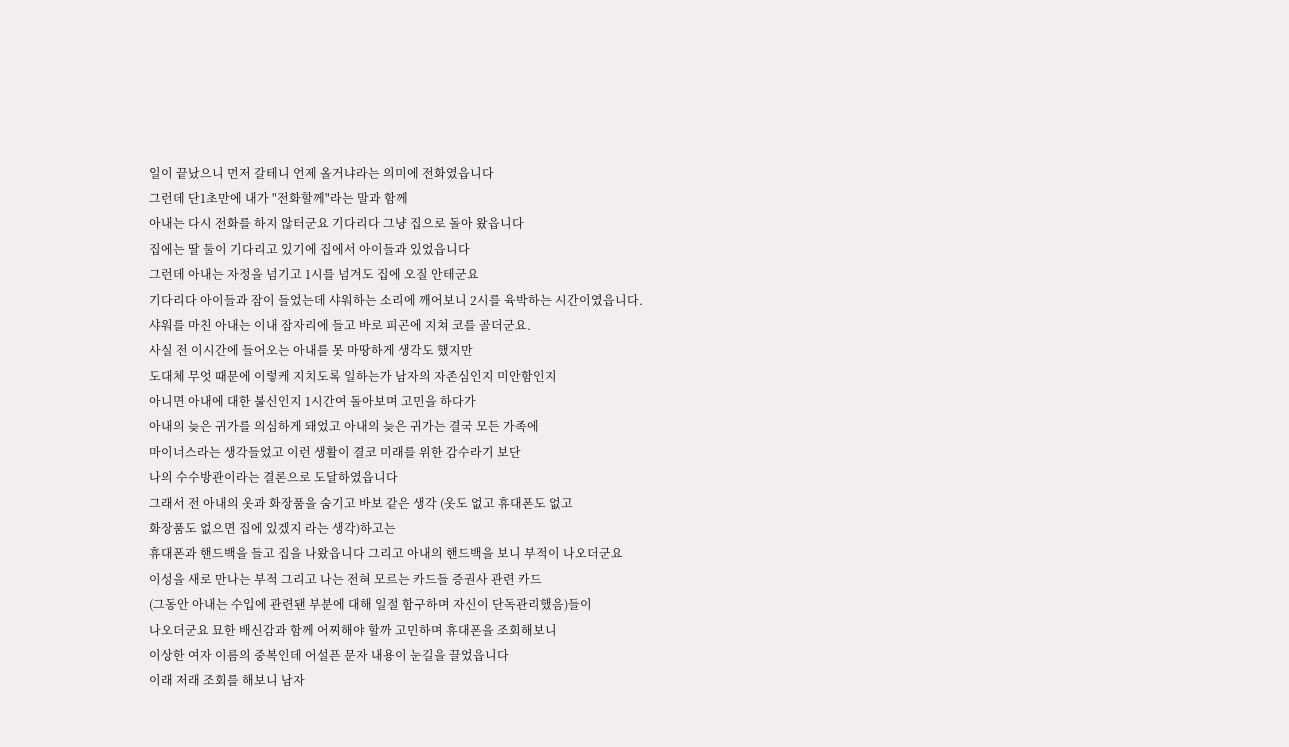일이 끝났으니 먼저 갈테니 언제 올거냐라는 의미에 전화였읍니다
그런데 단1초만에 내가 "전화할께"라는 말과 함께
아내는 다시 전화를 하지 않터군요 기다리다 그냥 집으로 돌아 왔읍니다
집에는 딸 둘이 기다리고 있기에 집에서 아이들과 있었읍니다
그런데 아내는 자정을 넘기고 1시를 넘겨도 집에 오질 안테군요
기다리다 아이들과 잠이 들었는데 샤워하는 소리에 깨어보니 2시를 육박하는 시간이였읍니다.
샤워를 마친 아내는 이내 잠자리에 들고 바로 피곤에 지쳐 코를 골더군요.
사실 전 이시간에 들어오는 아내를 못 마땅하게 생각도 했지만
도대체 무엇 때문에 이렇케 지치도록 일하는가 남자의 자존심인지 미안함인지
아니면 아내에 대한 불신인지 1시간여 돌아보며 고민을 하다가
아내의 늦은 귀가를 의심하게 돼었고 아내의 늦은 귀가는 결국 모든 가족에
마이너스라는 생각들었고 이런 생활이 결코 미래를 위한 감수라기 보단
나의 수수방관이라는 결론으로 도달하였읍니다
그래서 전 아내의 옷과 화장품을 숨기고 바보 같은 생각 (옷도 없고 휴대폰도 없고
화장품도 없으면 집에 있겠지 라는 생각)하고는
휴대폰과 핸드백을 들고 집을 나왔읍니다 그리고 아내의 핸드백을 보니 부적이 나오더군요
이성을 새로 만나는 부적 그리고 나는 전혀 모르는 카드들 증권사 관련 카드
(그동안 아내는 수입에 관련됀 부분에 대해 일절 함구하며 자신이 단독관리했음)들이
나오더군요 묘한 배신감과 함께 어찌해야 할까 고민하며 휴대폰을 조회해보니
이상한 여자 이름의 중복인데 어설픈 문자 내용이 눈길을 끌었읍니다
이래 저래 조회를 해보니 남자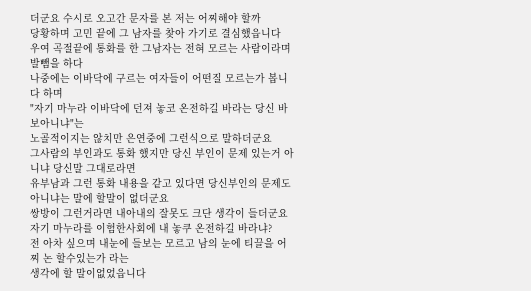더군요 수시로 오고간 문자를 본 저는 어찌해야 할까
당황하며 고민 끝에 그 남자를 찾아 가기로 결심했읍니다
우여 곡절끝에 통화를 한 그남자는 전혀 모르는 사람이라며 발뺌을 하다
나중에는 이바닥에 구르는 여자들이 어떤질 모르는가 봅니다 하며
"자기 마누라 이바닥에 던져 놓코 온전하길 바라는 당신 바보아니냐"는
노골적이지는 않치만 은연중에 그런식으로 말하더군요
그사람의 부인과도 통화 했지만 당신 부인이 문제 있는거 아니냐 당신말 그대로라면
유부남과 그런 통화 내용을 같고 있다면 당신부인의 문제도 아니냐는 말에 할말이 없더군요
쌍방이 그런거라면 내아내의 잘못도 크단 생각이 들더군요
자기 마누라를 이험한사회에 내 놓쿠 온전하길 바라냐?
전 아차 싶으며 내눈에 들보는 모르고 남의 눈에 티끌을 어찌 논 할수있는가 라는
생각에 할 말이없었읍니다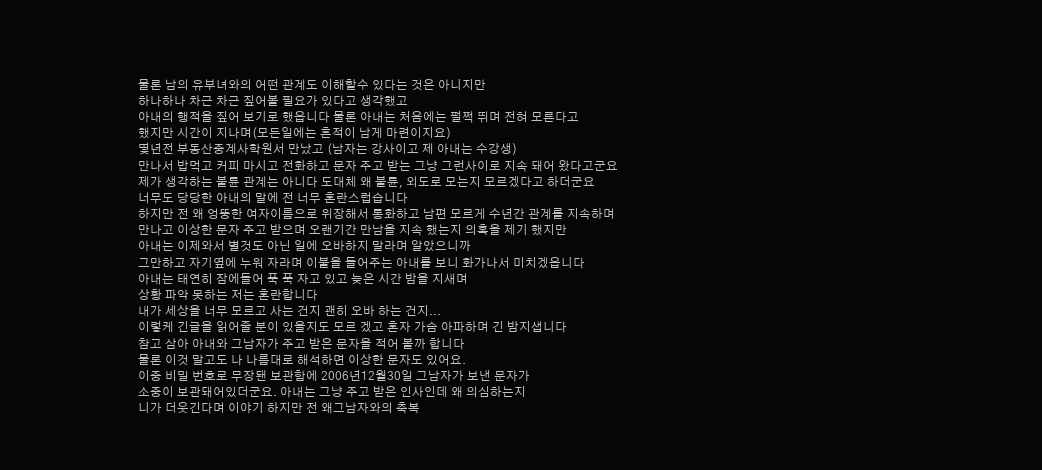물론 남의 유부녀와의 어떤 관계도 이해할수 있다는 것은 아니지만
하나하나 차근 차근 짚어볼 필요가 있다고 생각했고
아내의 행적을 짚어 보기로 했읍니다 물론 아내는 처음에는 펄쩍 뛰며 전혀 모른다고
했지만 시간이 지나며(모든일에는 흔적이 남게 마련이지요)
몇년전 부동산중계사학원서 만났고 (남자는 강사이고 제 아내는 수강생)
만나서 밥먹고 커피 마시고 전화하고 문자 주고 받는 그냥 그런사이로 지속 돼어 왔다고군요
제가 생각하는 불륜 관계는 아니다 도대체 왜 불륜, 외도로 모는지 모르겠다고 하더군요
너무도 당당한 아내의 말에 전 너무 혼란스럽습니다
하지만 전 왜 엉뚱한 여자이름으로 위장해서 통화하고 남편 모르게 수년간 관계를 지속하며
만나고 이상한 문자 주고 받으며 오랜기간 만남을 지속 했는지 의혹을 제기 했지만
아내는 이제와서 별것도 아닌 일에 오바하지 말라며 알았으니까
그만하고 자기옆에 누워 자라며 이불을 들어주는 아내를 보니 화가나서 미치겠읍니다
아내는 태연히 잠에들어 푹 푹 자고 있고 늦은 시간 밤을 지새며
상황 파악 못하는 저는 혼란합니다
내가 세상을 너무 모르고 사는 건지 괜히 오바 하는 건지...
이렇케 긴글을 읽어줄 분이 있을지도 모르 겠고 혼자 가슴 아파하며 긴 밤지샙니다
참고 삼아 아내와 그남자가 주고 받은 문자을 적어 볼까 합니다
물론 이것 말고도 나 나름대로 해석하면 이상한 문자도 있어요.
이중 비밀 번호로 무장됀 보관함에 2006년12월30일 그남자가 보낸 문자가
소중이 보관돼어있더군요. 아내는 그냥 주고 받은 인사인데 왜 의심하는지
니가 더웃긴다며 이야기 하지만 전 왜그남자와의 축복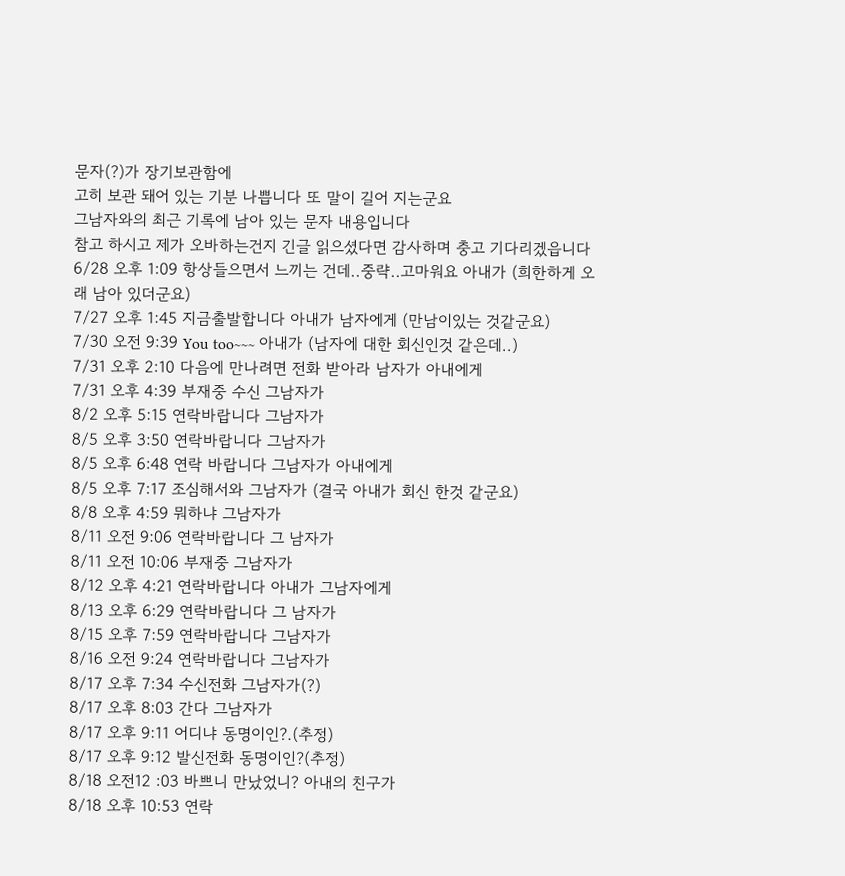문자(?)가 장기보관함에
고히 보관 돼어 있는 기분 나쁩니다 또 말이 길어 지는군요
그남자와의 최근 기록에 남아 있는 문자 내용입니다
참고 하시고 제가 오바하는건지 긴글 읽으셨다면 감사하며 충고 기다리겠읍니다
6/28 오후 1:09 항상들으면서 느끼는 건데..중략..고마워요 아내가 (희한하게 오래 남아 있더군요)
7/27 오후 1:45 지금출발합니다 아내가 남자에게 (만남이있는 것같군요)
7/30 오전 9:39 You too~~~ 아내가 (남자에 대한 회신인것 같은데..)
7/31 오후 2:10 다음에 만나려면 전화 받아라 남자가 아내에게
7/31 오후 4:39 부재중 수신 그남자가
8/2 오후 5:15 연락바랍니다 그남자가
8/5 오후 3:50 연락바랍니다 그남자가
8/5 오후 6:48 연락 바랍니다 그남자가 아내에게
8/5 오후 7:17 조심해서와 그남자가 (결국 아내가 회신 한것 같군요)
8/8 오후 4:59 뭐하냐 그남자가
8/11 오전 9:06 연락바랍니다 그 남자가
8/11 오전 10:06 부재중 그남자가
8/12 오후 4:21 연락바랍니다 아내가 그남자에게
8/13 오후 6:29 연락바랍니다 그 남자가
8/15 오후 7:59 연락바랍니다 그남자가
8/16 오전 9:24 연락바랍니다 그남자가
8/17 오후 7:34 수신전화 그남자가(?)
8/17 오후 8:03 간다 그남자가
8/17 오후 9:11 어디냐 동명이인?.(추정)
8/17 오후 9:12 발신전화 동명이인?(추정)
8/18 오전12 :03 바쁘니 만났었니? 아내의 친구가
8/18 오후 10:53 연락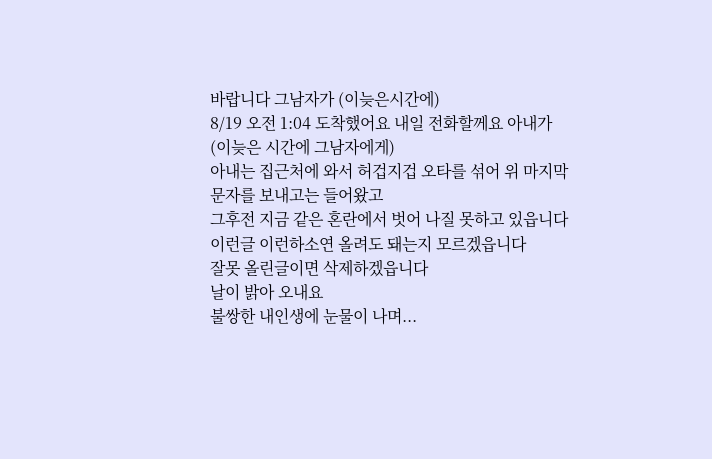바랍니다 그남자가 (이늦은시간에)
8/19 오전 1:04 도착했어요 내일 전화할께요 아내가 (이늦은 시간에 그남자에게)
아내는 집근처에 와서 허겁지겁 오타를 섞어 위 마지막문자를 보내고는 들어왔고
그후전 지금 같은 혼란에서 벗어 나질 못하고 있읍니다
이런글 이런하소연 올려도 돼는지 모르겠읍니다
잘못 올린글이면 삭제하겠읍니다
날이 밝아 오내요
불쌍한 내인생에 눈물이 나며...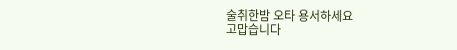술취한밤 오타 용서하세요
고맙습니다